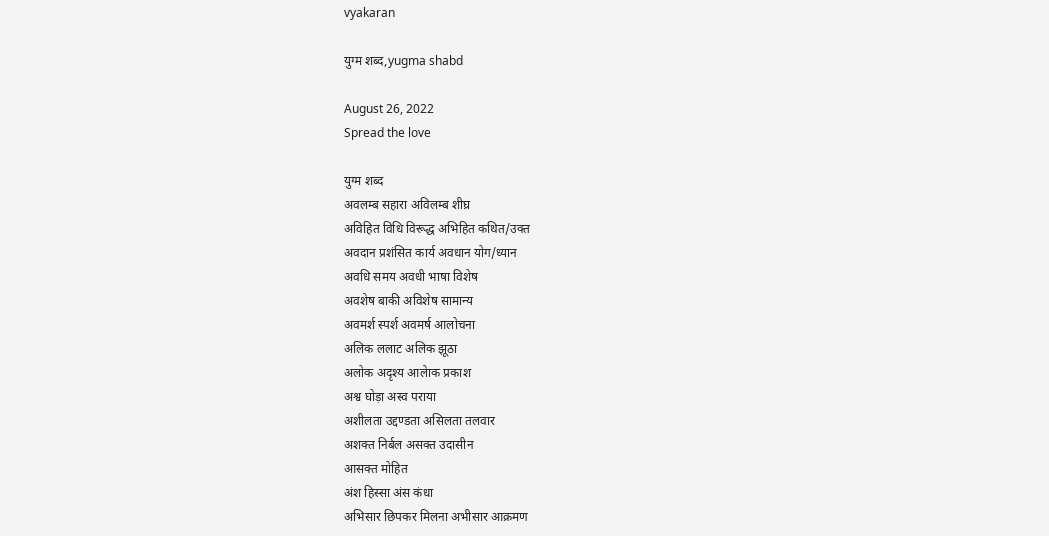vyakaran

युग्म शब्द,yugma shabd

August 26, 2022
Spread the love

युग्म शब्द
अवलम्ब सहारा अविलम्ब शीघ्र
अविहित विधि विरूद्ध अभिहित कथित/उक्त
अवदान प्रशंसित कार्य अवधान योग/ध्यान
अवधि समय अवधी भाषा विशेष
अवशेष बाकी अविशेष सामान्य
अवमर्श स्पर्श अवमर्ष आलोचना
अलिक ललाट अलिक झूठा
अलोक अदृश्य आलेाक प्रकाश
अश्व घोड़ा अस्व पराया
अशीलता उद्दण्डता असिलता तलवार
अशक्त निर्बल असक्त उदासीन
आसक्त मोहित
अंश हिस्सा अंस कंधा
अभिसार छिपकर मिलना अभीसार आक्रमण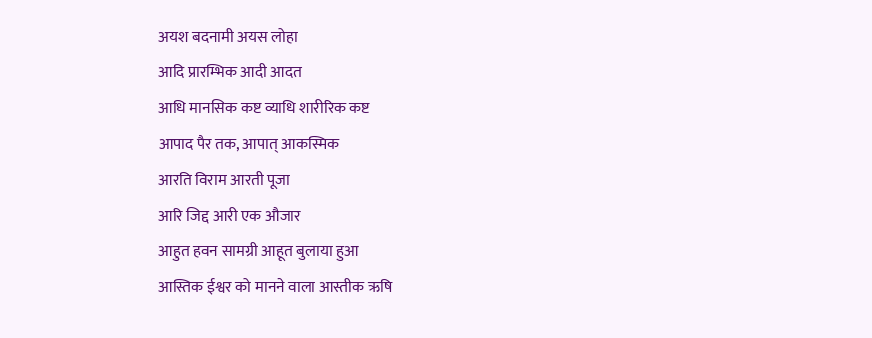अयश बदनामी अयस लोहा
आदि प्रारम्भिक आदी आदत
आधि मानसिक कष्ट व्याधि शारीरिक कष्ट
आपाद पैर तक, आपात् आकस्मिक
आरति विराम आरती पूजा
आरि जिद्द आरी एक औजार
आहुत हवन सामग्री आहूत बुलाया हुआ
आस्तिक ईश्वर को मानने वाला आस्तीक ऋषि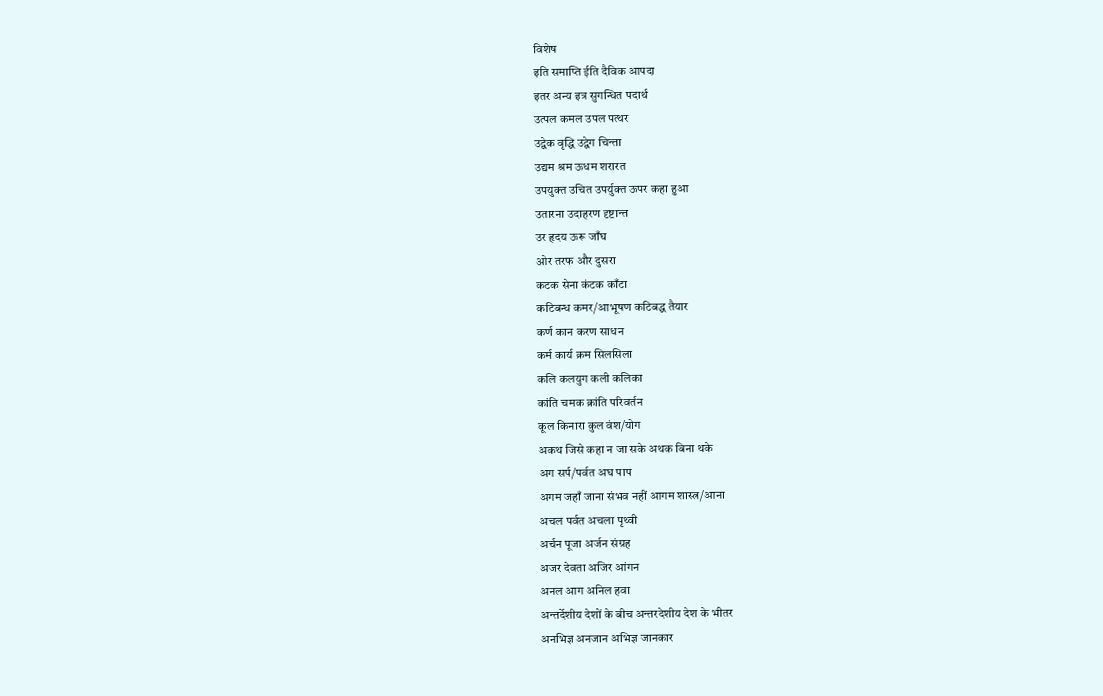विशेष
इति समाप्ति ईति दैविक आपदा
इतर अन्य इत्र सुगन्धित पदार्थ
उत्पल कमल उपल पत्थर
उद्वेक वृद्धि उद्वेग चिन्ता
उद्यम श्रम ऊधम शरारत
उपयुक्त उचित उपर्युक्त ऊपर कहा हुआ
उतारना उदाहरण दृष्टान्त
उर हृदय ऊरू जाँघ
ओर तरफ और दुसरा
कटक सेना कंटक काँटा
कटिबन्ध कमर/आभूषण कटिबद्ध तैयार
कर्ण कान करण साधन
कर्म कार्य क्रम सिलसिला
कलि कलयुग कली कलिका
कांति चमक क्रांति परिवर्तन
कूल किनारा कुल वंश/योग
अकथ जिसे कहा न जा सके अथक बिना थके
अग सर्प/पर्वत अघ पाप
अगम जहाँ जाना संभव नहीं आगम शास्त्र/आना
अचल पर्वत अचला पृथ्वी
अर्चन पूजा अर्जन संग्रह
अजर देवता अजिर आंगन
अनल आग अनिल हवा
अन्तर्देशीय देशों के बीच अन्तरदेशीय देश के भीतर
अनभिज्ञ अनजान अभिज्ञ जानकार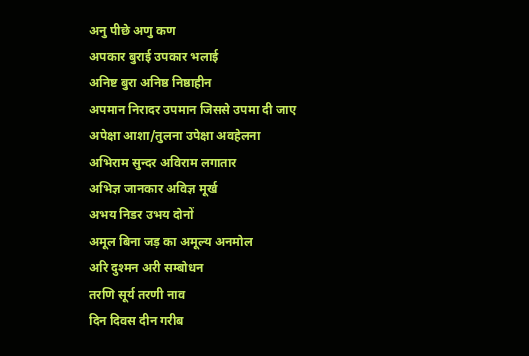अनु पीछे अणु कण
अपकार बुराई उपकार भलाई
अनिष्ट बुरा अनिष्ठ निष्ठाहीन
अपमान निरादर उपमान जिससे उपमा दी जाए
अपेक्षा आशा/तुलना उपेक्षा अवहेलना
अभिराम सुन्दर अविराम लगातार
अभिज्ञ जानकार अविज्ञ मूर्ख
अभय निडर उभय दोनों
अमूल बिना जड़ का अमूल्य अनमोल
अरि दुश्मन अरी सम्बोधन
तरणि सूर्य तरणी नाव
दिन दिवस दीन गरीब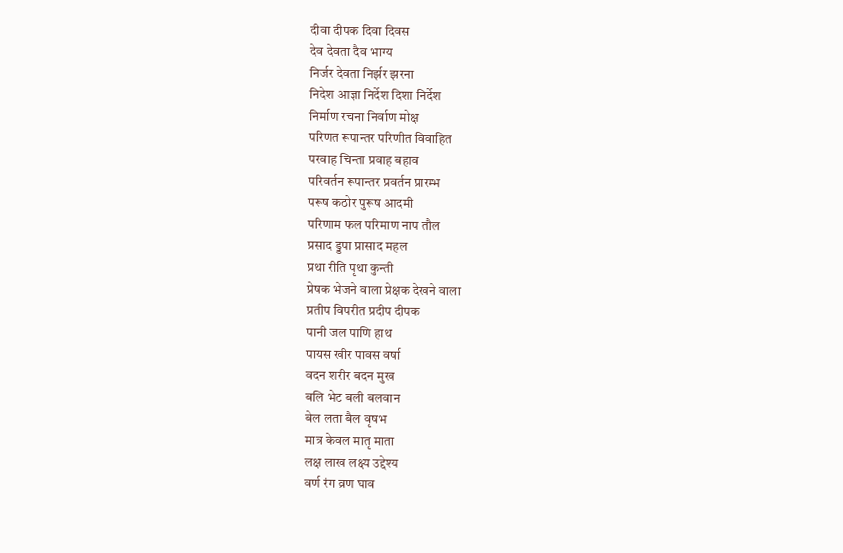दीवा दीपक दिवा दिवस
देव देवता दैव भाग्य
निर्जर देवता निर्झर झरना
निदेश आज्ञा निर्देश दिशा निर्देश
निर्माण रचना निर्वाण मोक्ष
परिणत रूपान्तर परिणीत विवाहित
परवाह चिन्ता प्रवाह बहाव
परिवर्तन रूपान्तर प्रवर्तन प्रारम्भ
परूष कठोर पुरूष आदमी
परिणाम फल परिमाण नाप तौल
प्रसाद ड्डपा प्रासाद महल
प्रथा रीति पृथा कुन्ती
प्रेषक भेजने वाला प्रेक्षक देखने वाला
प्रतीप विपरीत प्रदीप दीपक
पानी जल पाणि हाथ
पायस खीर पावस वर्षा
वदन शरीर बदन मुख
बलि भेट बली बलवान
बेल लता बैल वृषभ
मात्र केवल मातृ माता
लक्ष लाख लक्ष्य उद्देश्य
वर्ण रंग व्रण घाव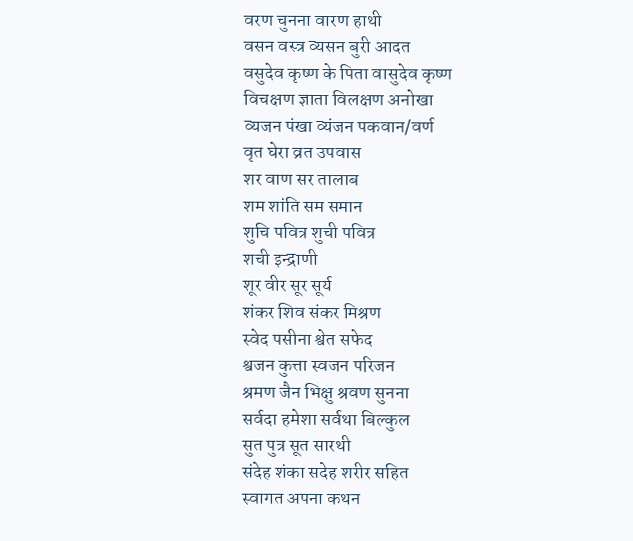वरण चुनना वारण हाथी
वसन वस्त्र व्यसन बुरी आदत
वसुदेव कृष्ण के पिता वासुदेव कृष्ण
विचक्षण ज्ञाता विलक्षण अनोखा
व्यजन पंखा व्यंजन पकवान/वर्ण
वृत घेरा व्रत उपवास
शर वाण सर तालाब
शम शांति सम समान
शुचि पवित्र शुची पवित्र
शची इन्द्राणी
शूर वीर सूर सूर्य
शंकर शिव संकर मिश्रण
स्वेद पसीना श्वेत सफेद
श्वजन कुत्ता स्वजन परिजन
श्रमण जैन भिक्षु श्रवण सुनना
सर्वदा हमेशा सर्वथा बिल्कुल
सुत पुत्र सूत सारथी
संदेह शंका सदेह शरीर सहित
स्वागत अपना कथन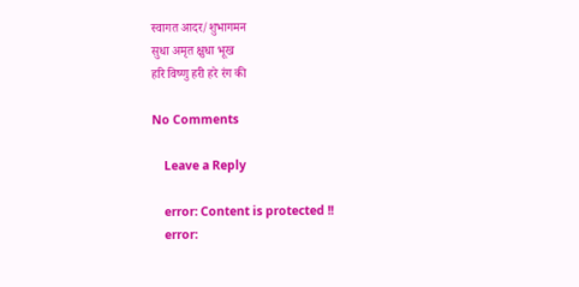स्वागत आदर/शुभागमन
सुधा अमृत क्षुधा भूख
हरि विष्णु हरी हरे रंग की

No Comments

    Leave a Reply

    error: Content is protected !!
    error: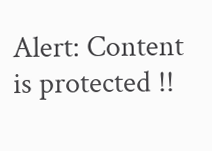Alert: Content is protected !!